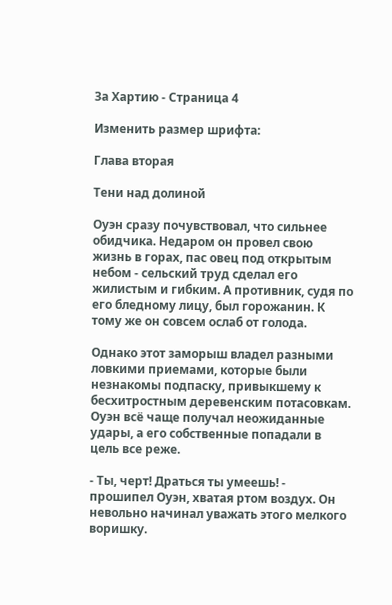За Хартию - Страница 4

Изменить размер шрифта:

Глава вторая

Тени над долиной

Оуэн сразу почувствовал, что сильнее обидчика. Недаром он провел свою жизнь в горах, пас овец под открытым небом - сельский труд сделал его жилистым и гибким. А противник, судя по его бледному лицу, был горожанин. К тому же он совсем ослаб от голода.

Однако этот заморыш владел разными ловкими приемами, которые были незнакомы подпаску, привыкшему к бесхитростным деревенским потасовкам. Оуэн всё чаще получал неожиданные удары, а его собственные попадали в цель все реже.

- Ты, черт! Драться ты умеешь! - прошипел Оуэн, хватая ртом воздух. Он невольно начинал уважать этого мелкого воришку.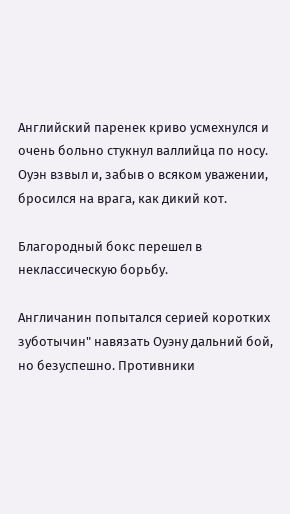Английский паренек криво усмехнулся и очень больно стукнул валлийца по носу. Оуэн взвыл и, забыв о всяком уважении, бросился на врага, как дикий кот.

Благородный бокс перешел в неклассическую борьбу.

Англичанин попытался серией коротких зуботычин" навязать Оуэну дальний бой, но безуспешно. Противники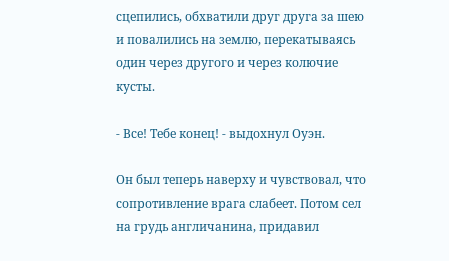сцепились, обхватили друг друга за шею и повалились на землю, перекатываясь один через другого и через колючие кусты.

- Все! Тебе конец! - выдохнул Оуэн.

Он был теперь наверху и чувствовал, что сопротивление врага слабеет. Потом сел на грудь англичанина, придавил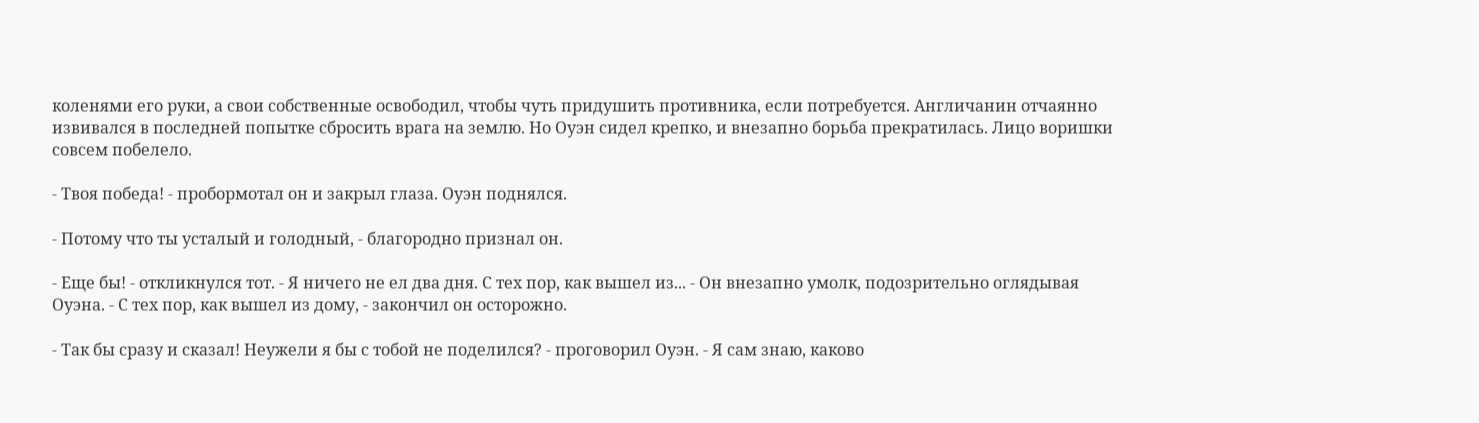коленями его руки, а свои собственные освободил, чтобы чуть придушить противника, если потребуется. Англичанин отчаянно извивался в последней попытке сбросить врага на землю. Но Оуэн сидел крепко, и внезапно борьба прекратилась. Лицо воришки совсем побелело.

- Твоя победа! - пробормотал он и закрыл глаза. Оуэн поднялся.

- Потому что ты усталый и голодный, - благородно признал он.

- Еще бы! - откликнулся тот. - Я ничего не ел два дня. С тех пор, как вышел из... - Он внезапно умолк, подозрительно оглядывая Оуэна. - С тех пор, как вышел из дому, - закончил он осторожно.

- Так бы сразу и сказал! Неужели я бы с тобой не поделился? - проговорил Оуэн. - Я сам знаю, каково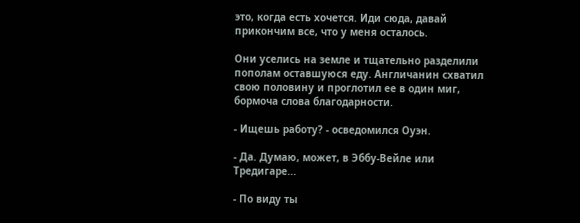это, когда есть хочется. Иди сюда, давай прикончим все, что у меня осталось.

Они уселись на земле и тщательно разделили пополам оставшуюся еду. Англичанин схватил свою половину и проглотил ее в один миг, бормоча слова благодарности.

- Ищешь работу? - осведомился Оуэн.

- Да. Думаю, может, в Эббу-Вейле или Тредигаре...

- По виду ты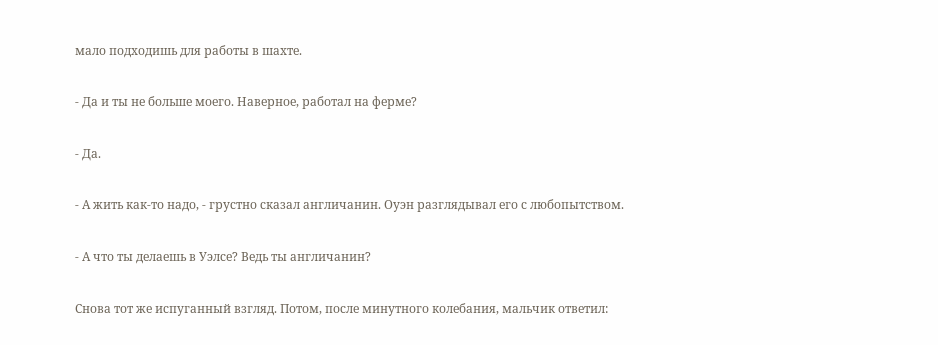мало подходишь для работы в шахте.

- Да и ты не больше моего. Наверное, работал на ферме?

- Да.

- А жить как-то надо, - грустно сказал англичанин. Оуэн разглядывал его с любопытством.

- А что ты делаешь в Уэлсе? Ведь ты англичанин?

Снова тот же испуганный взгляд. Потом, после минутного колебания, мальчик ответил: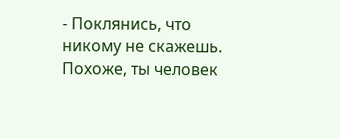- Поклянись, что никому не скажешь. Похоже, ты человек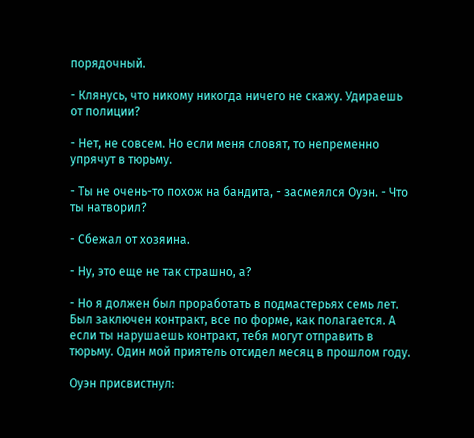порядочный.

- Клянусь, что никому никогда ничего не скажу. Удираешь от полиции?

- Нет, не совсем. Но если меня словят, то непременно упрячут в тюрьму.

- Ты не очень-то похож на бандита, - засмеялся Оуэн. - Что ты натворил?

- Сбежал от хозяина.

- Ну, это еще не так страшно, а?

- Но я должен был проработать в подмастерьях семь лет. Был заключен контракт, все по форме, как полагается. А если ты нарушаешь контракт, тебя могут отправить в тюрьму. Один мой приятель отсидел месяц в прошлом году.

Оуэн присвистнул: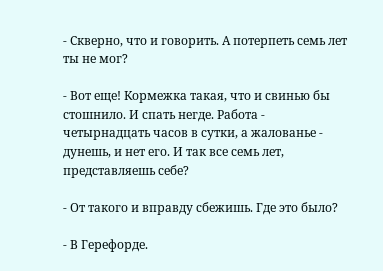- Скверно, что и говорить. А потерпеть семь лет ты не мог?

- Вот еще! Кормежка такая, что и свинью бы стошнило. И спать негде. Работа - четырнадцать часов в сутки, а жалованье - дунешь, и нет его. И так все семь лет, представляешь себе?

- От такого и вправду сбежишь. Где это было?

- В Герефорде.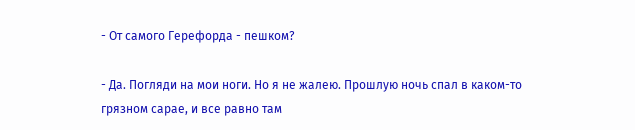- От самого Герефорда - пешком?

- Да. Погляди на мои ноги. Но я не жалею. Прошлую ночь спал в каком-то грязном сарае, и все равно там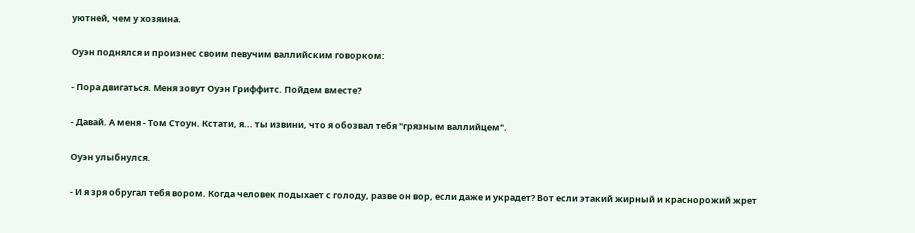уютней, чем у хозяина.

Оуэн поднялся и произнес своим певучим валлийским говорком:

- Пора двигаться. Меня зовут Оуэн Гриффитс. Пойдем вместе?

- Давай. А меня - Том Стоун. Кстати, я... ты извини, что я обозвал тебя "грязным валлийцем".

Оуэн улыбнулся.

- И я зря обругал тебя вором. Когда человек подыхает с голоду, разве он вор, если даже и украдет? Вот если этакий жирный и краснорожий жрет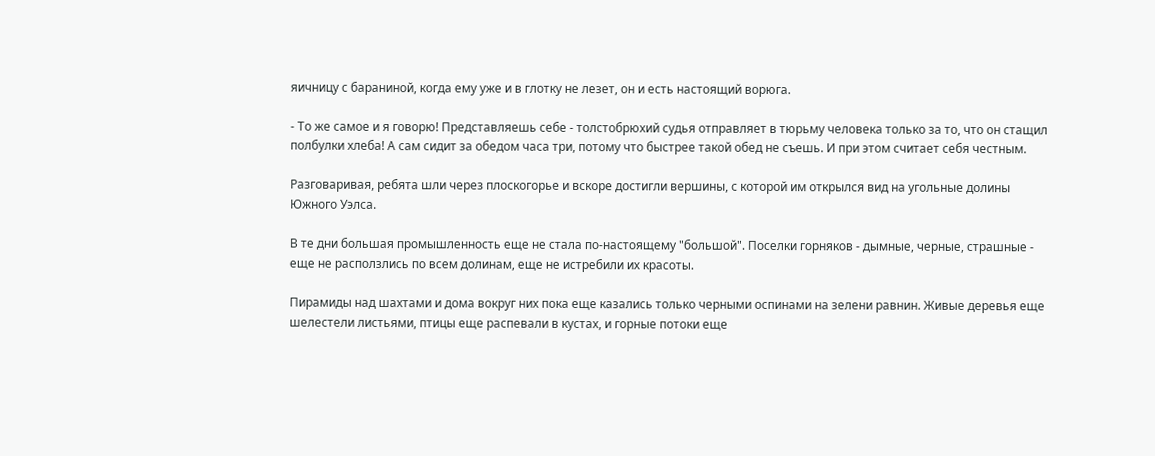яичницу с бараниной, когда ему уже и в глотку не лезет, он и есть настоящий ворюга.

- То же самое и я говорю! Представляешь себе - толстобрюхий судья отправляет в тюрьму человека только за то, что он стащил полбулки хлеба! А сам сидит за обедом часа три, потому что быстрее такой обед не съешь. И при этом считает себя честным.

Разговаривая, ребята шли через плоскогорье и вскоре достигли вершины, с которой им открылся вид на угольные долины Южного Уэлса.

В те дни большая промышленность еще не стала по-настоящему "большой". Поселки горняков - дымные, черные, страшные - еще не расползлись по всем долинам, еще не истребили их красоты.

Пирамиды над шахтами и дома вокруг них пока еще казались только черными оспинами на зелени равнин. Живые деревья еще шелестели листьями, птицы еще распевали в кустах, и горные потоки еще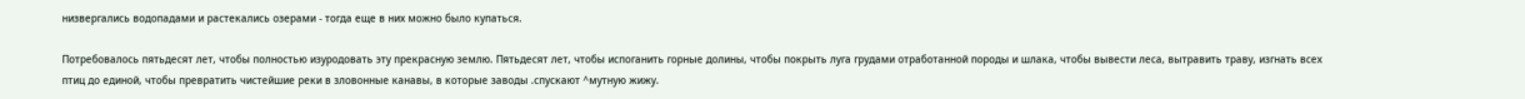низвергались водопадами и растекались озерами - тогда еще в них можно было купаться.

Потребовалось пятьдесят лет, чтобы полностью изуродовать эту прекрасную землю. Пятьдесят лет, чтобы испоганить горные долины, чтобы покрыть луга грудами отработанной породы и шлака, чтобы вывести леса, вытравить траву, изгнать всех птиц до единой, чтобы превратить чистейшие реки в зловонные канавы, в которые заводы .спускают ^мутную жижу.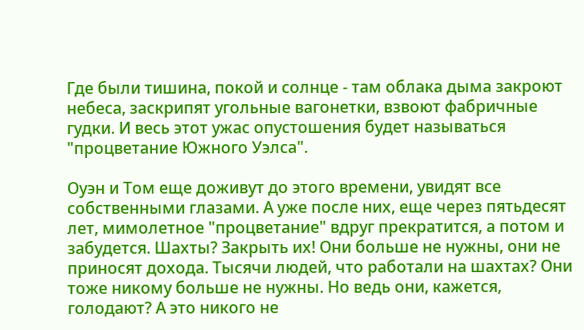Где были тишина, покой и солнце - там облака дыма закроют небеса, заскрипят угольные вагонетки, взвоют фабричные гудки. И весь этот ужас опустошения будет называться "процветание Южного Уэлса".

Оуэн и Том еще доживут до этого времени, увидят все собственными глазами. А уже после них, еще через пятьдесят лет, мимолетное "процветание" вдруг прекратится, а потом и забудется. Шахты? Закрыть их! Они больше не нужны, они не приносят дохода. Тысячи людей, что работали на шахтах? Они тоже никому больше не нужны. Но ведь они, кажется, голодают? А это никого не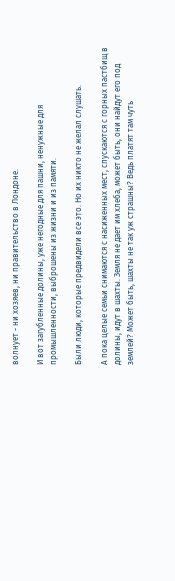волнует - ни хозяев, ни правительство в Лондоне.

И вот загубленные долины, уже негодные для пашни, ненужные для промышленности, выброшены из жизни и из памяти.

Были люди, которые предвидели все это. Но их никто не желал слушать.

А пока целые семьи снимаются с насиженных мест, спускаются с горных пастбищ в долины, идут в шахты. Земля не дает им хлеба, может быть, они найдут его под землей? Может быть, шахты не так уж страшны? Ведь платят там чуть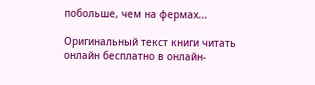побольше, чем на фермах...

Оригинальный текст книги читать онлайн бесплатно в онлайн-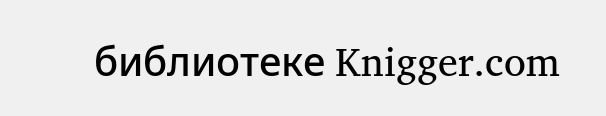библиотеке Knigger.com